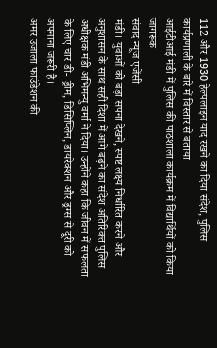112 और 1930 हेल्पलाइन याद रखने का दिया संदेश, पुलिस कार्यप्रणाली के बारे में विस्तार से बताया
आईटीआई मंडी में पुलिस की पाठशाला कार्यक्रम में विद्यार्थियों को किया जागरूक
संवाद न्यूज एजेंसी
मंडी। युवाओं को बड़ा सपना देखने, स्पष्ट लक्ष्य निर्धारित करने और अनुशासन के साथ सही दिशा में आगे बढ़ने का संदेश अतिरिक्त पुलिस अधीक्षक मंडी अभिमन्यु वर्मा ने दिया। उन्होंने कहा कि जीवन में सफलता के लिए चार डी- ड्रीम, डिसिप्लिन, डायरेक्शन और ड्रग्स से दूरी को अपनाना जरूरी है।
अमर उजाला फाउंडेशन की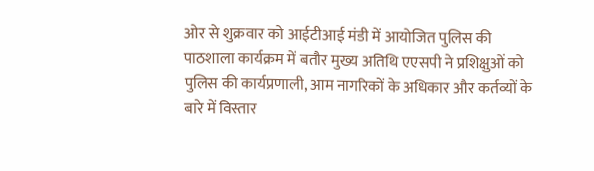ओर से शुक्रवार को आईटीआई मंडी में आयोजित पुलिस की पाठशाला कार्यक्रम में बतौर मुख्य अतिथि एएसपी ने प्रशिक्षुओं को पुलिस की कार्यप्रणाली, आम नागरिकों के अधिकार और कर्तव्यों के बारे में विस्तार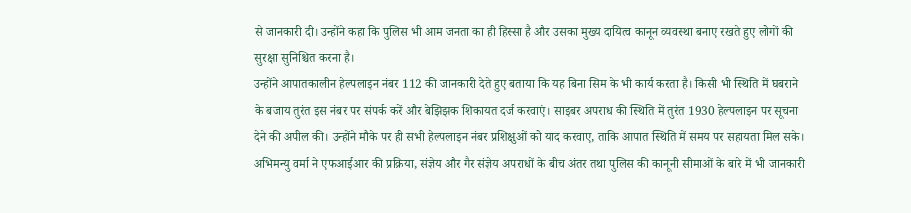से जानकारी दी। उन्होंने कहा कि पुलिस भी आम जनता का ही हिस्सा है और उसका मुख्य दायित्व कानून व्यवस्था बनाए रखते हुए लोगों की सुरक्षा सुनिश्चित करना है।
उन्होंने आपातकालीन हेल्पलाइन नंबर 112 की जानकारी देते हुए बताया कि यह बिना सिम के भी कार्य करता है। किसी भी स्थिति में घबराने के बजाय तुरंत इस नंबर पर संपर्क करें और बेझिझक शिकायत दर्ज करवाएं। साइबर अपराध की स्थिति में तुरंत 1930 हेल्पलाइन पर सूचना देने की अपील की। उन्होंने मौके पर ही सभी हेल्पलाइन नंबर प्रशिक्षुओं को याद करवाए, ताकि आपात स्थिति में समय पर सहायता मिल सके।
अभिमन्यु वर्मा ने एफआईआर की प्रक्रिया, संज्ञेय और गैर संज्ञेय अपराधों के बीच अंतर तथा पुलिस की कानूनी सीमाओं के बारे में भी जानकारी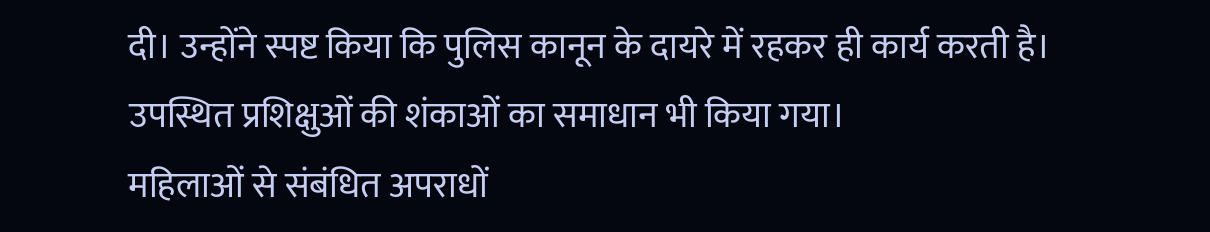दी। उन्होंने स्पष्ट किया कि पुलिस कानून के दायरे में रहकर ही कार्य करती है। उपस्थित प्रशिक्षुओं की शंकाओं का समाधान भी किया गया।
महिलाओं से संबंधित अपराधों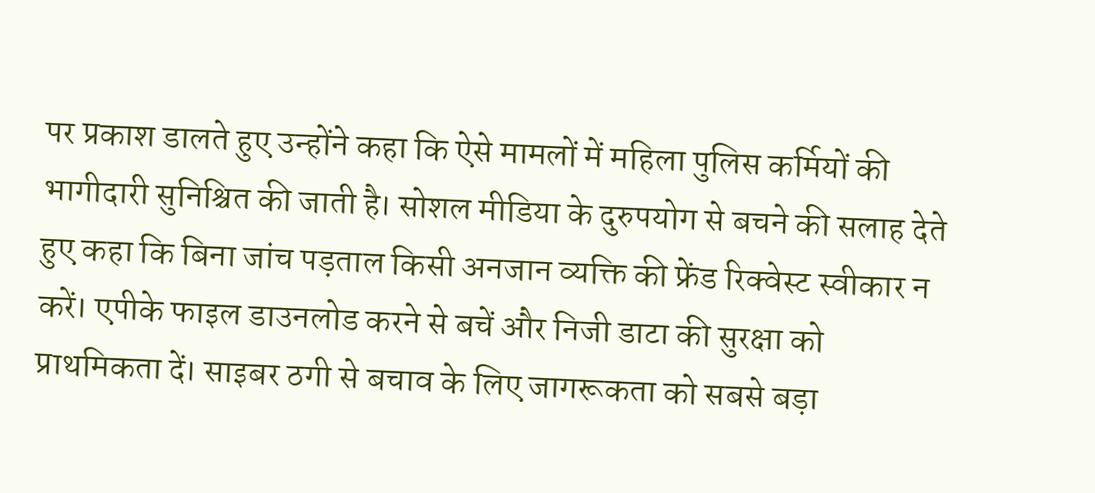पर प्रकाश डालते हुए उन्होंने कहा कि ऐसे मामलों में महिला पुलिस कर्मियों की भागीदारी सुनिश्चित की जाती है। सोशल मीडिया के दुरुपयोग से बचने की सलाह देते हुए कहा कि बिना जांच पड़ताल किसी अनजान व्यक्ति की फ्रेंड रिक्वेस्ट स्वीकार न करें। एपीके फाइल डाउनलोड करने से बचें और निजी डाटा की सुरक्षा को प्राथमिकता दें। साइबर ठगी से बचाव के लिए जागरूकता को सबसे बड़ा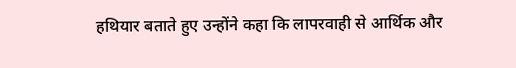हथियार बताते हुए उन्होंने कहा कि लापरवाही से आर्थिक और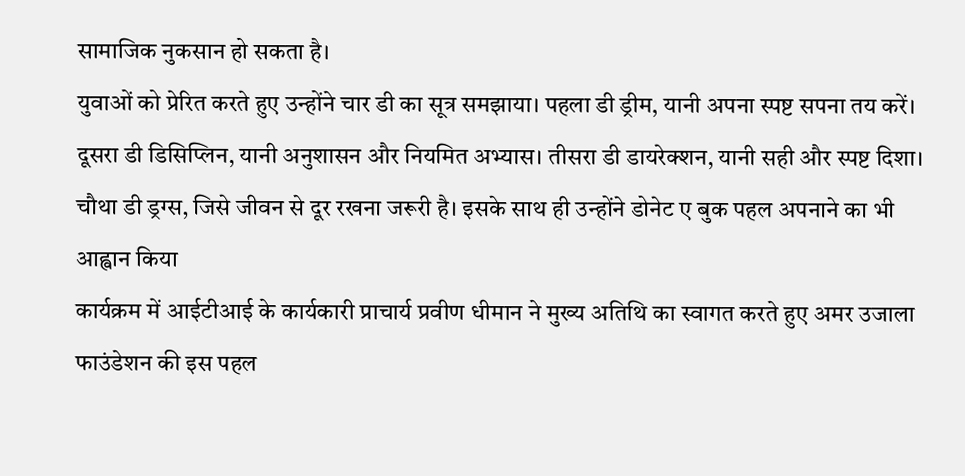सामाजिक नुकसान हो सकता है।
युवाओं को प्रेरित करते हुए उन्होंने चार डी का सूत्र समझाया। पहला डी ड्रीम, यानी अपना स्पष्ट सपना तय करें। दूसरा डी डिसिप्लिन, यानी अनुशासन और नियमित अभ्यास। तीसरा डी डायरेक्शन, यानी सही और स्पष्ट दिशा। चौथा डी ड्रग्स, जिसे जीवन से दूर रखना जरूरी है। इसके साथ ही उन्होंने डोनेट ए बुक पहल अपनाने का भी आह्वान किया
कार्यक्रम में आईटीआई के कार्यकारी प्राचार्य प्रवीण धीमान ने मुख्य अतिथि का स्वागत करते हुए अमर उजाला फाउंडेशन की इस पहल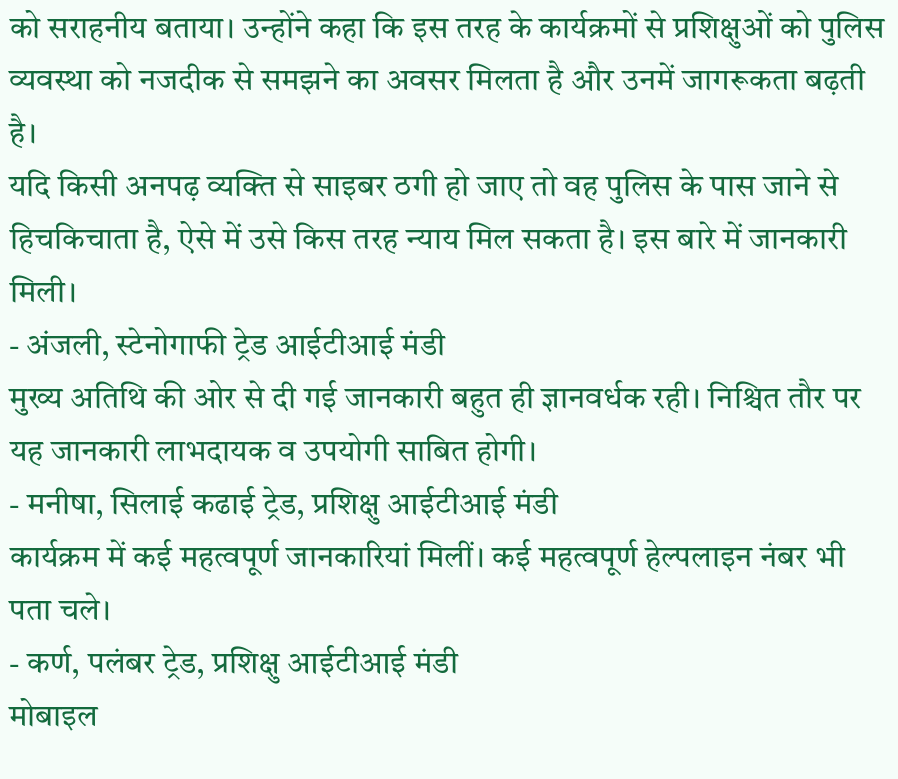को सराहनीय बताया। उन्होंने कहा कि इस तरह के कार्यक्रमों से प्रशिक्षुओं को पुलिस व्यवस्था को नजदीक से समझने का अवसर मिलता है और उनमें जागरूकता बढ़ती है।
यदि किसी अनपढ़ व्यक्ति से साइबर ठगी हो जाए तो वह पुलिस के पास जाने से हिचकिचाता है, ऐसे में उसे किस तरह न्याय मिल सकता है। इस बारे में जानकारी मिली।
- अंजली, स्टेनोगाफी ट्रेड आईटीआई मंडी
मुख्य अतिथि की ओर से दी गई जानकारी बहुत ही ज्ञानवर्धक रही। निश्चित तौर पर यह जानकारी लाभदायक व उपयोगी साबित होगी।
- मनीषा, सिलाई कढाई ट्रेड, प्रशिक्षु आईटीआई मंडी
कार्यक्रम में कई महत्वपूर्ण जानकारियां मिलीं। कई महत्वपूर्ण हेल्पलाइन नंबर भी पता चले।
- कर्ण, पलंबर ट्रेड, प्रशिक्षु आईटीआई मंडी
मोबाइल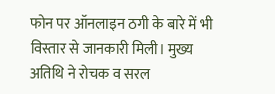फोन पर ऑनलाइन ठगी के बारे में भी विस्तार से जानकारी मिली। मुख्य अतिथि ने रोचक व सरल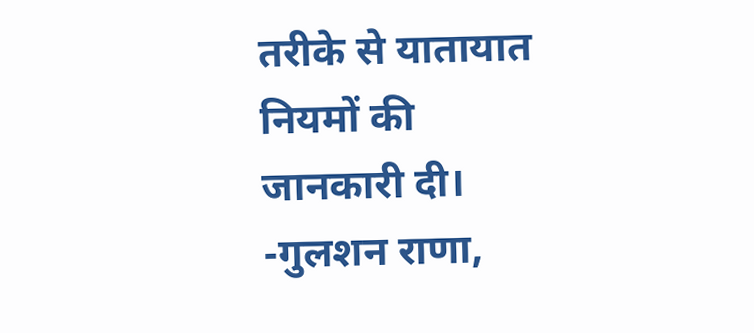तरीके से यातायात नियमों की जानकारी दी।
-गुलशन राणा,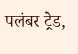पलंबर ट्रेड,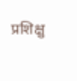प्रशिक्षु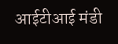आईटीआई मंडी